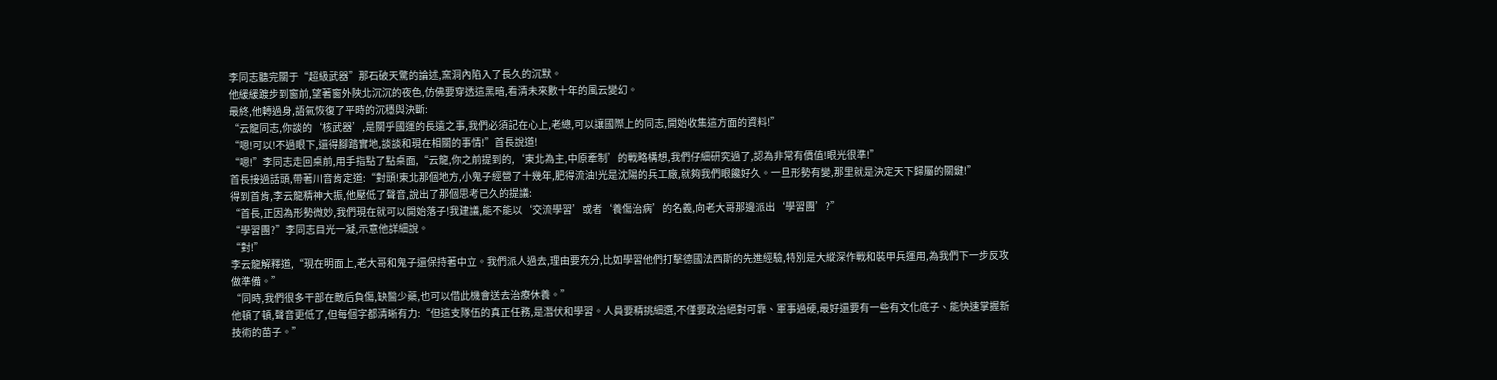李同志聽完關于“超級武器”那石破天驚的論述,窯洞內陷入了長久的沉默。
他緩緩踱步到窗前,望著窗外陜北沉沉的夜色,仿佛要穿透這黑暗,看清未來數十年的風云變幻。
最終,他轉過身,語氣恢復了平時的沉穩與決斷:
“云龍同志,你談的‘核武器’,是關乎國運的長遠之事,我們必須記在心上,老總,可以讓國際上的同志,開始收集這方面的資料!”
“嗯!可以!不過眼下,還得腳踏實地,談談和現在相關的事情!”首長說道!
“嗯!”李同志走回桌前,用手指點了點桌面,“云龍,你之前提到的,‘東北為主,中原牽制’的戰略構想,我們仔細研究過了,認為非常有價值!眼光很準!”
首長接過話頭,帶著川音肯定道:“對頭!東北那個地方,小鬼子經營了十幾年,肥得流油!光是沈陽的兵工廠,就夠我們眼饞好久。一旦形勢有變,那里就是決定天下歸屬的關鍵!”
得到首肯,李云龍精神大振,他壓低了聲音,說出了那個思考已久的提議:
“首長,正因為形勢微妙,我們現在就可以開始落子!我建議,能不能以‘交流學習’或者‘養傷治病’的名義,向老大哥那邊派出‘學習團’?”
“學習團?”李同志目光一凝,示意他詳細說。
“對!”
李云龍解釋道,“現在明面上,老大哥和鬼子還保持著中立。我們派人過去,理由要充分,比如學習他們打擊德國法西斯的先進經驗,特別是大縱深作戰和裝甲兵運用,為我們下一步反攻做準備。”
“同時,我們很多干部在敵后負傷,缺醫少藥,也可以借此機會送去治療休養。”
他頓了頓,聲音更低了,但每個字都清晰有力:“但這支隊伍的真正任務,是潛伏和學習。人員要精挑細選,不僅要政治絕對可靠、軍事過硬,最好還要有一些有文化底子、能快速掌握新技術的苗子。”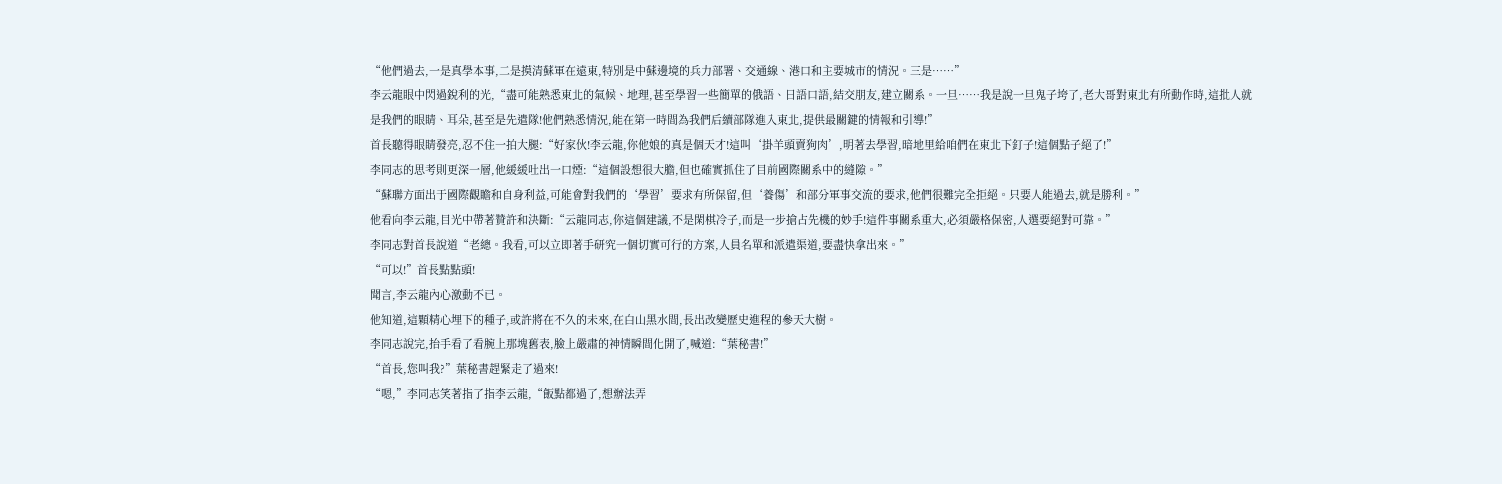“他們過去,一是真學本事,二是摸清蘇軍在遠東,特別是中蘇邊境的兵力部署、交通線、港口和主要城市的情況。三是……”
李云龍眼中閃過銳利的光,“盡可能熟悉東北的氣候、地理,甚至學習一些簡單的俄語、日語口語,結交朋友,建立關系。一旦……我是說一旦鬼子垮了,老大哥對東北有所動作時,這批人就是我們的眼睛、耳朵,甚至是先遣隊!他們熟悉情況,能在第一時間為我們后續部隊進入東北,提供最關鍵的情報和引導!”
首長聽得眼睛發亮,忍不住一拍大腿:“好家伙!李云龍,你他娘的真是個天才!這叫‘掛羊頭賣狗肉’,明著去學習,暗地里給咱們在東北下釘子!這個點子絕了!”
李同志的思考則更深一層,他緩緩吐出一口煙:“這個設想很大膽,但也確實抓住了目前國際關系中的縫隙。”
“蘇聯方面出于國際觀瞻和自身利益,可能會對我們的‘學習’要求有所保留,但‘養傷’和部分軍事交流的要求,他們很難完全拒絕。只要人能過去,就是勝利。”
他看向李云龍,目光中帶著贊許和決斷:“云龍同志,你這個建議,不是閑棋冷子,而是一步搶占先機的妙手!這件事關系重大,必須嚴格保密,人選要絕對可靠。”
李同志對首長說道“老總。我看,可以立即著手研究一個切實可行的方案,人員名單和派遣渠道,要盡快拿出來。”
“可以!”首長點點頭!
聞言,李云龍內心激動不已。
他知道,這顆精心埋下的種子,或許將在不久的未來,在白山黑水間,長出改變歷史進程的參天大樹。
李同志說完,抬手看了看腕上那塊舊表,臉上嚴肅的神情瞬間化開了,喊道:“葉秘書!”
“首長,您叫我?”葉秘書趕緊走了過來!
“嗯,”李同志笑著指了指李云龍,“飯點都過了,想辦法弄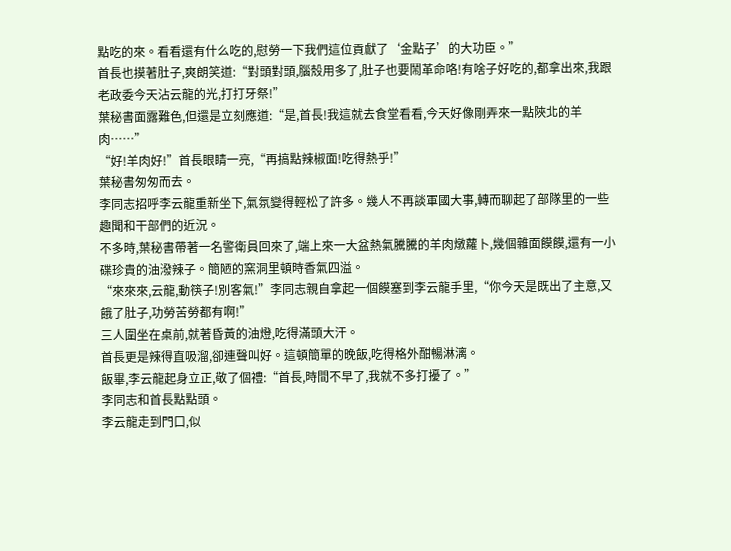點吃的來。看看還有什么吃的,慰勞一下我們這位貢獻了‘金點子’的大功臣。”
首長也摸著肚子,爽朗笑道:“對頭對頭,腦殼用多了,肚子也要鬧革命咯!有啥子好吃的,都拿出來,我跟老政委今天沾云龍的光,打打牙祭!”
葉秘書面露難色,但還是立刻應道:“是,首長!我這就去食堂看看,今天好像剛弄來一點陜北的羊肉……”
“好!羊肉好!”首長眼睛一亮,“再搞點辣椒面!吃得熱乎!”
葉秘書匆匆而去。
李同志招呼李云龍重新坐下,氣氛變得輕松了許多。幾人不再談軍國大事,轉而聊起了部隊里的一些趣聞和干部們的近況。
不多時,葉秘書帶著一名警衛員回來了,端上來一大盆熱氣騰騰的羊肉燉蘿卜,幾個雜面饃饃,還有一小碟珍貴的油潑辣子。簡陋的窯洞里頓時香氣四溢。
“來來來,云龍,動筷子!別客氣!”李同志親自拿起一個饃塞到李云龍手里,“你今天是既出了主意,又餓了肚子,功勞苦勞都有啊!”
三人圍坐在桌前,就著昏黃的油燈,吃得滿頭大汗。
首長更是辣得直吸溜,卻連聲叫好。這頓簡單的晚飯,吃得格外酣暢淋漓。
飯畢,李云龍起身立正,敬了個禮:“首長,時間不早了,我就不多打擾了。”
李同志和首長點點頭。
李云龍走到門口,似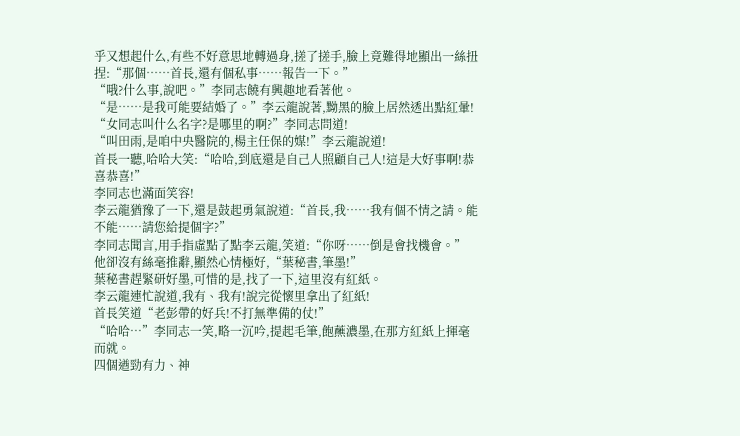乎又想起什么,有些不好意思地轉過身,搓了搓手,臉上竟難得地顯出一絲扭捏:“那個……首長,還有個私事……報告一下。”
“哦?什么事,說吧。”李同志饒有興趣地看著他。
“是……是我可能要結婚了。”李云龍說著,黝黑的臉上居然透出點紅暈!
“女同志叫什么名字?是哪里的啊?”李同志問道!
“叫田雨,是咱中央醫院的,楊主任保的媒!”李云龍說道!
首長一聽,哈哈大笑:“哈哈,到底還是自己人照顧自己人!這是大好事啊!恭喜恭喜!”
李同志也滿面笑容!
李云龍猶豫了一下,還是鼓起勇氣說道:“首長,我……我有個不情之請。能不能……請您給提個字?”
李同志聞言,用手指虛點了點李云龍,笑道:“你呀……倒是會找機會。”
他卻沒有絲毫推辭,顯然心情極好,“葉秘書,筆墨!”
葉秘書趕緊研好墨,可惜的是,找了一下,這里沒有紅紙。
李云龍連忙說道,我有、我有!說完從懷里拿出了紅紙!
首長笑道“老彭帶的好兵!不打無準備的仗!”
“哈哈…”李同志一笑,略一沉吟,提起毛筆,飽蘸濃墨,在那方紅紙上揮毫而就。
四個遒勁有力、神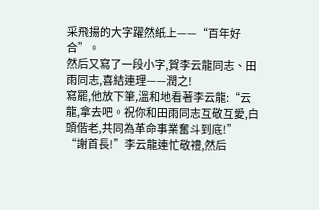采飛揚的大字躍然紙上——“百年好合”。
然后又寫了一段小字,賀李云龍同志、田雨同志,喜結連理——潤之!
寫罷,他放下筆,溫和地看著李云龍:“云龍,拿去吧。祝你和田雨同志互敬互愛,白頭偕老,共同為革命事業奮斗到底!”
“謝首長!”李云龍連忙敬禮,然后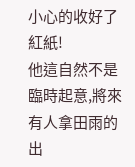小心的收好了紅紙!
他這自然不是臨時起意,將來有人拿田雨的出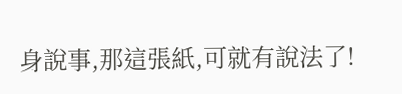身說事,那這張紙,可就有說法了!